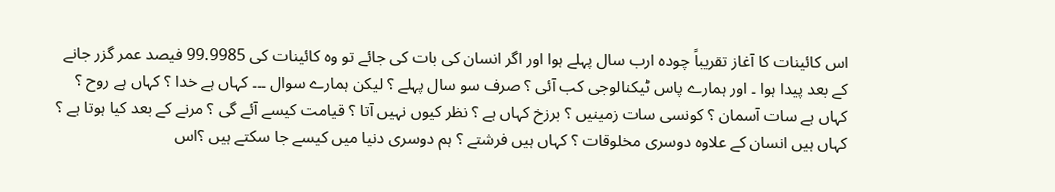اس کائینات کا آغاز تقریباً چودہ ارب سال پہلے ہوا اور اگر انسان کی بات کی جائے تو وہ کائینات کی 99.9985 فیصد عمر گزر جانے کے بعد پیدا ہوا ۔ اور ہمارے پاس ٹیکنالوجی کب آئی ؟ صرف سو سال پہلے ؟ لیکن ہمارے سوال ۔۔۔ کہاں ہے خدا ؟ کہاں ہے روح ؟ کہاں ہے سات آسمان ؟ کونسی سات زمینیں ؟ برزخ کہاں ہے ؟ نظر کیوں نہیں آتا ؟ قیامت کیسے آئے گی ؟ مرنے کے بعد کیا ہوتا ہے ؟ کہاں ہیں انسان کے علاوہ دوسری مخلوقات ؟ کہاں ہیں فرشتے ؟ ہم دوسری دنیا میں کیسے جا سکتے ہیں ؟اس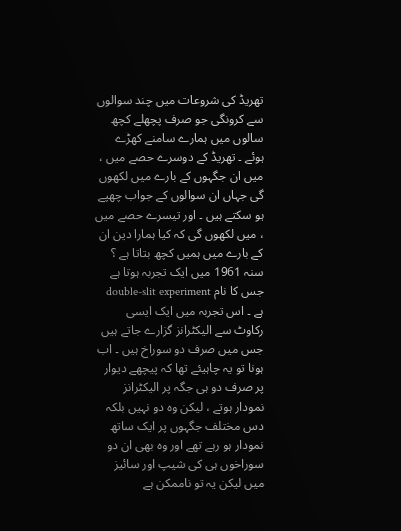تھریڈ کی شروعات میں چند سوالوں سے کرونگی جو صرف پچھلے کچھ سالوں میں ہمارے سامنے کھڑے ہوئے ۔ تھریڈ کے دوسرے حصے میں ، میں ان جگہوں کے بارے میں لکھوں گی جہاں ان سوالوں کے جواب چھپے ہو سکتے ہیں ۔ اور تیسرے حصے میں ، میں لکھوں گی کہ کیا ہمارا دین ان کے بارے میں ہمیں کچھ بتاتا ہے ؟ سنہ 1961 میں ایک تجربہ ہوتا ہے جس کا نام double-slit experiment ہے ۔ اس تجربہ میں ایک ایسی رکاوٹ سے الیکٹرانز گزارے جاتے ہیں جس میں صرف دو سوراخ ہیں ۔ اب ہونا تو یہ چاہیئے تھا کہ پیچھے دیوار پر صرف دو ہی جگہ پر الیکٹرانز نمودار ہوتے ، لیکن وہ دو نہیں بلکہ دس مختلف جگہوں پر ایک ساتھ نمودار ہو رہے تھے اور وہ بھی ان دو سوراخوں ہی کی شیپ اور سائیز میں لیکن یہ تو ناممکن ہے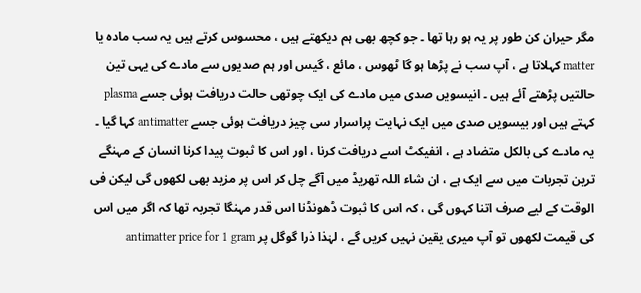مگر حیران کن طور پر یہ ہو رہا تھا ۔ جو کچھ بھی ہم دیکھتے ہیں ، محسوس کرتے ہیں یہ سب مادہ یا matter کہلاتا ہے ، آپ سب نے پڑھا ہو گا ٹھوس ، مائع ، گیس اور ہم صدیوں سے مادے کی یہی تین حالتیں پڑھتے آئے ہیں ۔ انیسویں صدی میں مادے کی ایک چوتھی حالت دریافت ہوئی جسے plasma کہتے ہیں اور بیسویں صدی میں ایک نہایت پراسرار سی چیز دریافت ہوئی جسے antimatter کہا گیا ۔ یہ مادے کی بالکل متضاد ہے ، انفیکٹ اسے دریافت کرنا ، اور اس کا ثبوت پیدا کرنا انسان کے مہنگے ترین تجربات میں سے ایک ہے ، ان شاء اللہ تھریڈ میں آگے چل کر اس پر مزید بھی لکھوں گی لیکن فی الوقت کے لیے صرف اتنا کہوں گی ، کہ اس کا ثبوت ڈھونڈنا اس قدر مہنگا تجربہ تھا کہ اگر میں اس کی قیمت لکھوں تو آپ میری یقین نہیں کریں گے ، لہٰذا ذرا گوگل پر antimatter price for 1 gram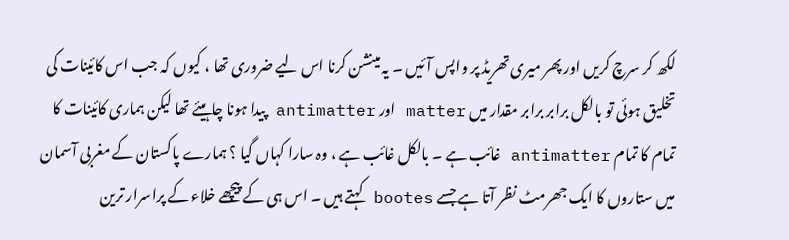لکھ کر سرچ کریں اور پھر میری تھریڈ پر واپس آئیں ۔ یہ مینشن کرنا اس لیے ضروری تھا ، کیوں کہ جب اس کائینات کی تخلیق ہوئی تو بالکل برابر برابر مقدار میں matter اور antimatter پیدا ہونا چاہیئے تھا لیکن ہماری کائینات کا تمام کا تمام antimatter غائب ہے ۔ بالکل غائب ہے ، وہ سارا کہاں گیا ؟ ہمارے پاکستان کے مغربی آسمان میں ستاروں کا ایک جھرمٹ نظر آتا ہے جسے bootes کہتے ہیں ۔ اس ہی کے پیچھے خلاء کے پراسرار ترین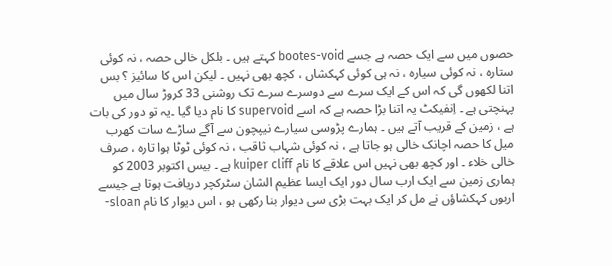حصوں میں سے ایک حصہ ہے جسے bootes-void کہتے ہیں ۔ بلکل خالی حصہ ، نہ کوئی ستارہ ، نہ کوئی سیارہ ، نہ ہی کوئی کہکشاں ، کچھ بھی نہیں ۔ لیکن اس کا سائیز ؟ بس اتنا لکھوں گی کہ اس کے ایک سرے سے دوسرے سرے تک روشنی 33 کروڑ سال میں پہنچتی ہے ۔ اِنفیکٹ یہ اتنا بڑا حصہ ہے کہ اسے supervoid کا نام دیا گیا ۔یہ تو دور کی بات ہے ، زمین کے قریب آتے ہیں ۔ ہمارے پڑوسی سیارے نیپچون سے آگے ساڑے سات کھرب میل کا حصہ اچانک خالی ہو جاتا ہے ، نہ کوئی شہاب ثاقب ، نہ کوئی ٹوٹا ہوا تارہ ، صرف خالی خلاء ۔ اور کچھ بھی نہیں اس علاقے کا نام kuiper cliff ہے ۔ بیس اکتوبر 2003 کو ہماری زمین سے ایک ارب سال دور ایک ایسا عظیم الشان سٹرکچر دریافت ہوتا ہے جیسے اربوں کہکشاؤں نے مل کر ایک بہت بڑی سی دیوار بنا رکھی ہو ، اس دیوار کا نام sloan-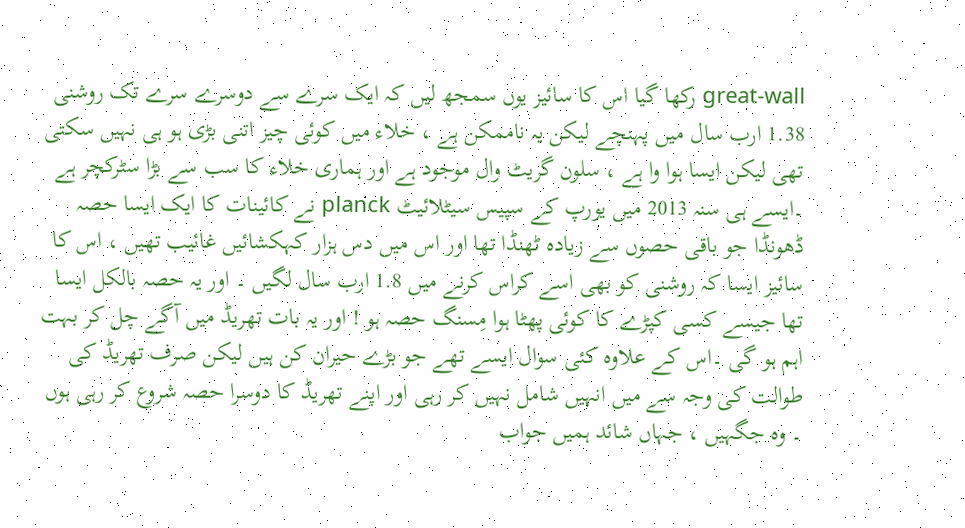great-wall رکھا گیا اس کا سائیز یوں سمجھ لیں کہ ایک سرے سے دوسرے سرے تک روشنی 1.38 ارب سال میں پہنچے لیکن یہ ناممکن ہے ، خلاء میں کوئی چیز اتنی بڑی ہو ہی نہیں سکتی تھی لیکن ایسا ہوا وا ہے ، سلون گریٹ وال موجود ہے اور ہماری خلاء کا سب سے بڑا سٹرکچر ہے ۔ایسے ہی سنہ 2013 میں یورپ کے سپیس سیٹلائیٹ planck نے کائینات کا ایک ایسا حصہ ڈھونڈا جو باقی حصوں سے زیادہ ٹھنڈا تھا اور اس میں دس ہزار کہکشائیں غائیب تھیں ، اس کا سائیز ایسا کہ روشنی کو بھی اسے کراس کرنے میں 1.8 ارب سال لگیں ۔ اور یہ حصہ بالکل ایسا تھا جیسے کسی کپڑے کا کوئی پھٹا ہوا مِسنگ حصہ ہو ! اور یہ بات تھریڈ میں آگے چل کر بہت اہم ہو گی ۔اس کے علاوہ کئی سوال ایسے تھے جو بڑے حیران کن ہیں لیکن صرف تھریڈ کی طوالت کی وجہ سے میں انہیں شامل نہیں کر رہی اور اپنے تھریڈ کا دوسرا حصہ شروع کر رہی ہوں ۔ وہ جگہیں ، جہاں شائد ہمیں جواب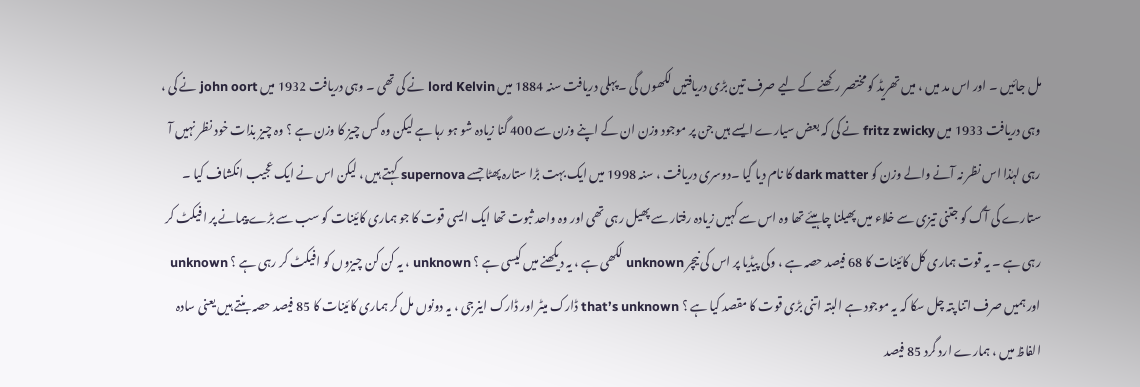مل جائیں ۔ اور اس مد میں ، میں تھریڈ کو مختصر رکھنے کے لیے صرف تین بڑی دریافتیں لکھوں گی ۔پہلی دریافت سنہ 1884 میں lord Kelvin نے کی تھی ۔ وہی دریافت 1932 میں john oort نے کی ، وہی دریافت 1933 میں fritz zwicky نے کی کہ بعض سیارے ایسے ہیں جن پر موجود وزن ان کے اپنے وزن سے 400 گنا زیادہ شو ہو رہا ہے لیکن وہ کس چیز کا وزن ہے ؟ وہ چیز بذات خود نظر نہیں آ رہی لہٰذا اس نظر نہ آنے والے وزن کو dark matter کا نام دیا گیا ۔دوسری دریافت ، سنہ 1998 میں ایک بہت بڑا ستارہ پھٹا جسے supernova کہتے ہیں ، لیکن اس نے ایک عجیب انکشاف کیا ۔ ستارے کی آگ کو جتنی تیزی سے خلاء میں پھیلنا چاہیئے تھا وہ اس سے کہیں زیادہ رفتار سے پھیل رہی تھی اور وہ واحد ثبوت تھا ایک ایسی قوت کا جو ہماری کائینات کو سب سے بڑے پیمانے پر افیکٹ کر رہی ہے ۔ یہ قوت ہماری کل کائینات کا 68 فیصد حصہ ہے ، وکی پیڈیا پر اس کی نیچر unknown لکھی ہے ، یہ دیکھنے میں کیسی ہے ؟ unknown ، یہ کن کن چیزوں کو افیکٹ کر رہی ہے ؟ unknown اور ہمیں صرف اتنا پتہ چل سکا کہ یہ موجود ہے البتہ اتنی بڑی قوت کا مقصد کیا ہے ؟ that’s unknown ڈارک میٹر اور ڈارک اینرجی ، یہ دونوں مل کر ہماری کائینات کا 85 فیصد حصہ بنتے ہیں یعنی سادہ الفاظ میں ، ہمارے ارد گرد 85 فیصد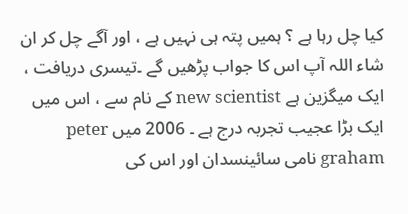کیا چل رہا ہے ؟ ہمیں پتہ ہی نہیں ہے ، اور آگے چل کر ان شاء اللہ آپ اس کا جواب پڑھیں گے ۔تیسری دریافت ، ایک میگزین ہے new scientist کے نام سے ، اس میں ایک بڑا عجیب تجربہ درج ہے ۔ 2006 میں peter graham نامی سائینسدان اور اس کی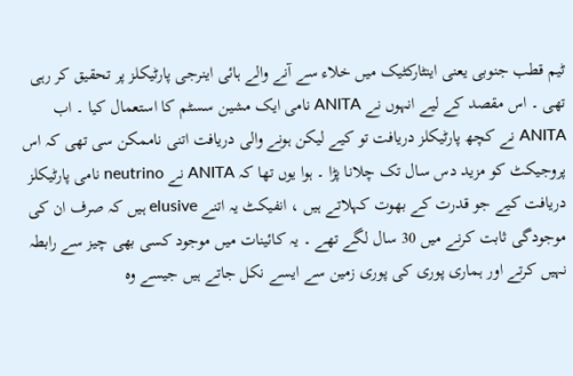ٹیم قطب جنوبی یعنی اینٹارکٹیک میں خلاء سے آنے والے ہائی اینرجی پارٹیکلز پر تحقیق کر رہی تھی ۔ اس مقصد کے لیے انہوں نے ANITA نامی ایک مشین سسٹم کا استعمال کیا ۔ اب ANITA نے کچھ پارٹیکلز دریافت تو کیے لیکن ہونے والی دریافت اتنی ناممکن سی تھی کہ اس پروجیکٹ کو مزید دس سال تک چلانا پڑا ۔ ہوا یوں تھا کہ ANITA نے neutrino نامی پارٹیکلز دریافت کیے جو قدرت کے بھوت کہلاتے ہیں ، انفیکٹ یہ اتنے elusive ہیں کہ صرف ان کی موجودگی ثابت کرنے میں 30 سال لگے تھے ۔ یہ کائینات میں موجود کسی بھی چیز سے رابطہ نہیں کرتے اور ہماری پوری کی پوری زمین سے ایسے نکل جاتے ہیں جیسے وہ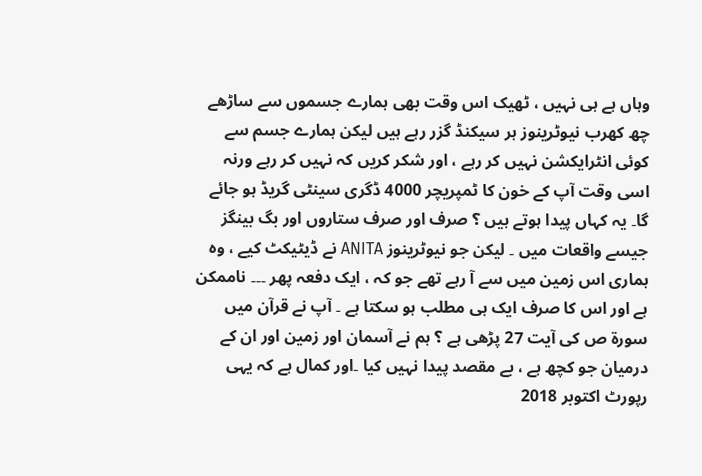وہاں ہے ہی نہیں ، ٹھیک اس وقت بھی ہمارے جسموں سے ساڑھے چھ کھرب نیوٹرینوز ہر سیکنڈ گزر رہے ہیں لیکن ہمارے جسم سے کوئی انٹرایکشن نہیں کر رہے ، اور شکر کریں کہ نہیں کر رہے ورنہ اسی وقت آپ کے خون کا ٹمپریچر 4000 ڈگری سینٹی گریڈ ہو جائے گا۔ یہ کہاں پیدا ہوتے ہیں ؟ صرف اور صرف ستاروں اور بگ بینگز جیسے واقعات میں ۔ لیکن جو نیوٹرینوز ANITA نے ڈیٹیکٹ کیے ، وہ ہماری اس زمین میں سے آ رہے تھے جو کہ ، ایک دفعہ پھر ۔۔۔ ناممکن ہے اور اس کا صرف ایک ہی مطلب ہو سکتا ہے ۔ آپ نے قرآن میں سورۃ ص کی آیت 27 پڑھی ہے ؟ ہم نے آسمان اور زمین اور ان کے درمیان جو کچھ ہے ، بے مقصد پیدا نہیں کیا ۔اور کمال ہے کہ یہی رپورٹ اکتوبر 2018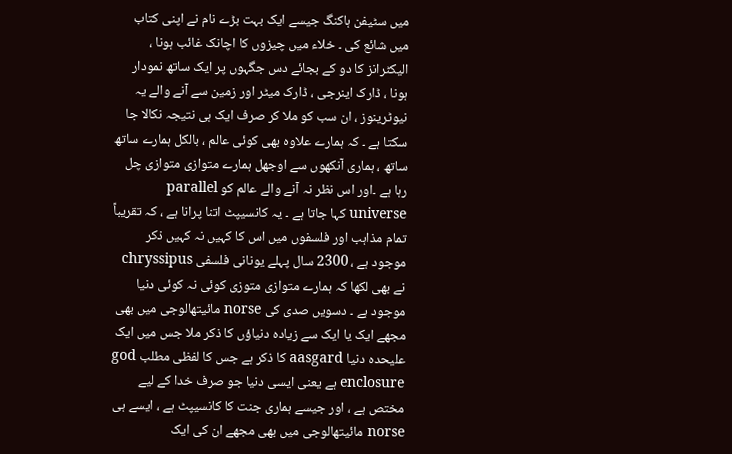میں سٹیفن ہاکنگ جیسے ایک بہت بڑے نام نے اپنی کتاب میں شائع کی ۔ خلاء میں چیزوں کا اچانک غائب ہونا ، الیکٹرانز کا دو کے بجائے دس جگہوں پر ایک ساتھ نمودار ہونا ، ڈارک اینرجی ، ڈارک میٹر اور زمین سے آنے والے یہ نیوٹرینوز ، ان سب کو ملا کر صرف ایک ہی نتیجہ نکالا جا سکتا ہے ۔ کہ ہمارے علاوہ بھی کوئی عالم ، بالکل ہمارے ساتھ ساتھ ، ہماری آنکھوں سے اوجھل ہمارے متوازی متوازی چل رہا ہے ۔اور اس نظر نہ آنے والے عالم کو parallel universe کہا جاتا ہے ۔ یہ کانسیپٹ اتنا پرانا ہے ، کہ تقریباً تمام مذاہب اور فلسفوں میں اس کا کہیں نہ کہیں ذکر موجود ہے ، 2300 سال پہلے یونانی فلسفی chryssipus نے بھی لکھا کہ ہمارے متوازی متوزی کوئی نہ کوئی دنیا موجود ہے ۔ دسویں صدی کی norse مائیتھالوجی میں بھی مجھے ایک یا ایک سے زیادہ دنیاؤں کا ذکر ملا جس میں ایک علیحدہ دنیا aasgard کا ذکر ہے جس کا لفظی مطلب god enclosure ہے یعنی ایسی دنیا جو صرف خدا کے لیے مختص ہے ، اور جیسے ہماری جنت کا کانسیپٹ ہے ، ایسے ہی norse مائیتھالوجی میں بھی مجھے ان کی ایک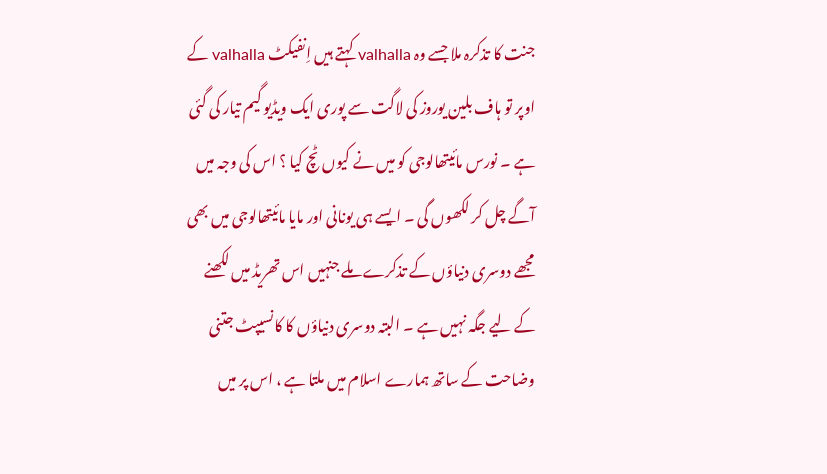جنت کا تذکرہ ملا جسے وہ valhalla کہتے ہیں اِنفیکٹ valhalla کے اوپر تو ہاف بلین یوروز کی لاگت سے پوری ایک ویڈیو گیم تیار کی گئی ہے ۔ نورس مائیتھالوجی کو میں نے کیوں ٹچ کیا ؟ اس کی وجہ میں آگے چل کر لکھوں گی ۔ ایسے ہی یونانی اور مایا مائیتھالوجی میں بھی مجھے دوسری دنیاؤں کے تذکرے ملے جنہیں اس تھریڈ میں لکھنے کے لیے جگہ نہیں ہے ۔ البتہ دوسری دنیاؤں کا کانسیپٹ جتنی وضاحت کے ساتھ ہمارے اسلام میں ملتا ہے ، اس پر میں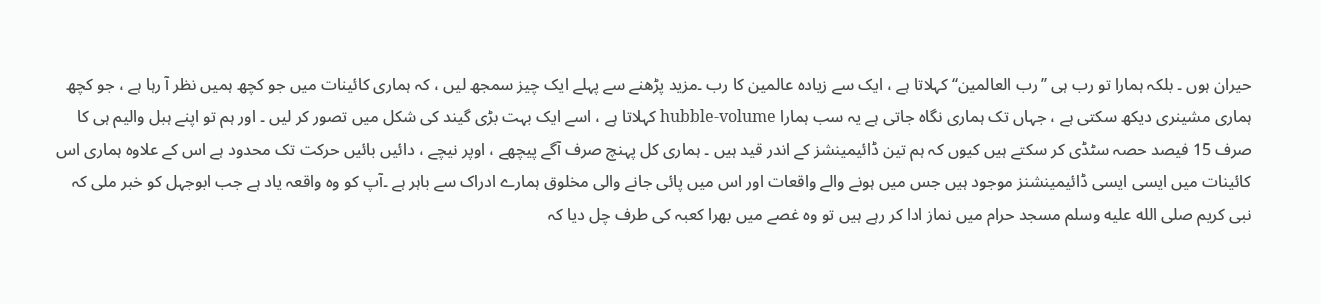حیران ہوں ۔ بلکہ ہمارا تو رب ہی ’’رب العالمین‘‘ کہلاتا ہے ، ایک سے زیادہ عالمین کا رب ۔مزید پڑھنے سے پہلے ایک چیز سمجھ لیں ، کہ ہماری کائینات میں جو کچھ ہمیں نظر آ رہا ہے ، جو کچھ ہماری مشینری دیکھ سکتی ہے ، جہاں تک ہماری نگاہ جاتی ہے یہ سب ہمارا hubble-volume کہلاتا ہے ، اسے ایک بہت بڑی گیند کی شکل میں تصور کر لیں ۔ اور ہم تو اپنے ہبل والیم ہی کا صرف 15 فیصد حصہ سٹڈی کر سکتے ہیں کیوں کہ ہم تین ڈائیمینشز کے اندر قید ہیں ۔ ہماری کل پہنچ صرف آگے پیچھے ، اوپر نیچے ، دائیں بائیں حرکت تک محدود ہے اس کے علاوہ ہماری اس کائینات میں ایسی ایسی ڈائیمینشنز موجود ہیں جس میں ہونے والے واقعات اور اس میں پائی جانے والی مخلوق ہمارے ادراک سے باہر ہے ۔آپ کو وہ واقعہ یاد ہے جب ابوجہل کو خبر ملی کہ نبی کریم صلى الله عليه وسلم مسجد حرام میں نماز ادا کر رہے ہیں تو وہ غصے میں بھرا کعبہ کی طرف چل دیا کہ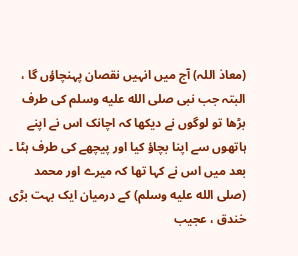(معاذ اللہ) آج میں انہیں نقصان پہنچاؤں گا ، البتہ جب نبی صلى الله عليه وسلم کی طرف بڑھا تو لوگوں نے دیکھا کہ اچانک اس نے اپنے ہاتھوں سے اپنا بچاؤ کیا اور پیچھے کی طرف ہٹا ۔ بعد میں اس نے کہا تھا کہ میرے اور محمد (صلى الله عليه وسلم) کے درمیان ایک بہت بڑی خندق ، عجیب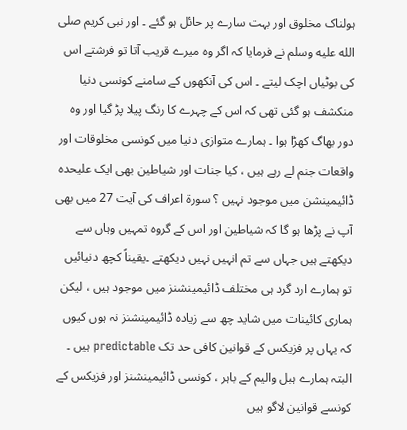ہولناک مخلوق اور بہت سارے پر حائل ہو گئے ۔ اور نبی کریم صلى الله عليه وسلم نے فرمایا کہ اگر وہ میرے قریب آتا تو فرشتے اس کی بوٹیاں اچک لیتے ۔ اس کی آنکھوں کے سامنے کونسی دنیا منکشف ہو گئی تھی کہ اس کے چہرے کا رنگ پیلا پڑ گیا اور وہ دور بھاگ کھڑا ہوا ۔ ہمارے متوازی دنیا میں کونسی مخلوقات اور واقعات جنم لے رہے ہیں ، کیا جنات اور شیاطین بھی ایک علیحدہ ڈائیمینشن میں موجود نہیں ؟ سورۃ اعراف کی آیت 27 میں بھی آپ نے پڑھا ہو گا کہ شیاطین اور اس کے گروہ تمہیں وہاں سے دیکھتے ہیں جہاں سے تم انہیں نہیں دیکھتے ۔یقیناً کچھ دنیائیں تو ہمارے ارد گرد ہی مختلف ڈائیمینشنز میں موجود ہیں ، لیکن ہماری کائینات میں شاید چھ سے زیادہ ڈائیمینشنز نہ ہوں کیوں کہ یہاں پر فزیکس کے قوانین کافی حد تک predictable ہیں ۔ البتہ ہمارے ہبل والیم کے باہر ، کونسی ڈائیمینشنز اور فزیکس کے کونسے قوانین لاگو ہیں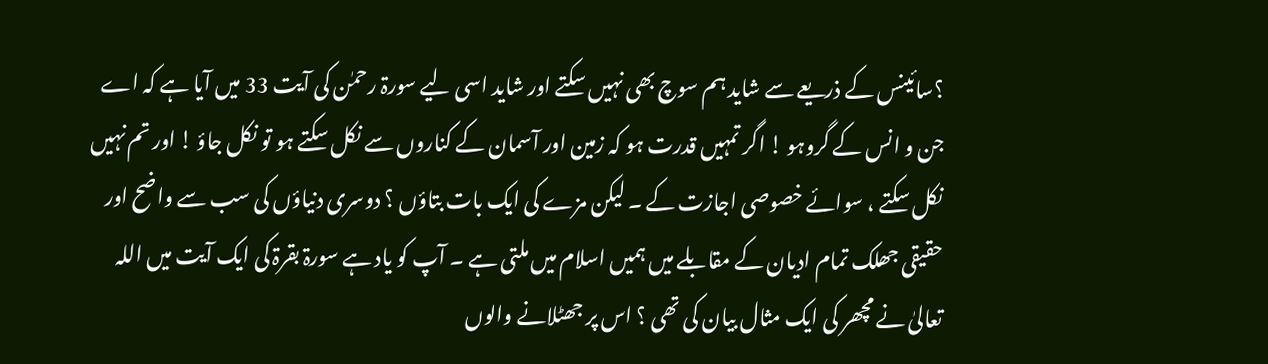؟سائینس کے ذریعے سے شاید ہم سوچ بھی نہیں سکتے اور شاید اسی لیے سورۃ رحمٰن کی آیت 33 میں آیا ہے کہ اے جن و انس کے گروہو ! اگر تمہیں قدرت ہو کہ زمین اور آسمان کے کناروں سے نکل سکتے ہو تو نکل جاؤ ! اور تم نہیں نکل سکتے ، سوائے خصوصی اجازت کے ۔ لیکن مزے کی ایک بات بتاؤں ؟ دوسری دنیاؤں کی سب سے واضح اور حقیقی جھلک تمام ادیان کے مقابلے میں ہمیں اسلام میں ملتی ہے ۔ آپ کو یاد ہے سورۃ بقرۃ کی ایک آیت میں اللہ تعالیٰ نے مچھر کی ایک مثال بیان کی تھی ؟ اس پر جھٹلانے والوں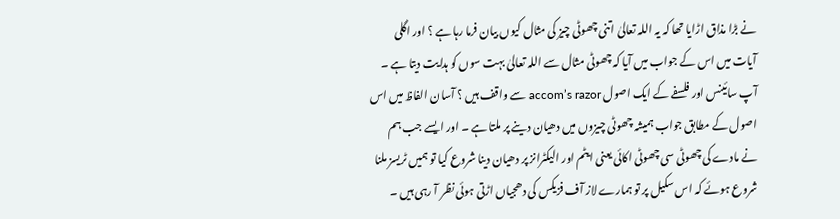نے بڑا مذاق اڑایا تھا کہ یہ اللہ تعالیٰ اتنی چھوٹی چیز کی مثال کیوں بیان فرما رہا ہے ؟ اور اگلی آیات میں اس کے جواب میں آیا کہ چھوٹی مثال سے اللہ تعالیٰ بہت سوں کو ہدایت دیتا ہے ۔ آپ سائینس اور فلسفے کے ایک اصول accom’s razor سے واقف ہیں ؟ آسان الفاظ میں اس اصول کے مطابق جواب ہمیشہ چھوٹی چیزوں میں دھیان دینے پر ملتا ہے ۔ اور ایسے جب ہم نے مادے کی چھوٹی سی چھوٹی اکائی یعنی ایٹم اور الیکٹرانز پر دھیان دینا شروع کیا تو ہمیں ٹریسز ملنا شروع ہوئے کہ اس سکیل پر تو ہمارے لاز آف فزیکس کی دھجیاں اڑتی ہوئی نظر آ رہی ہیں ۔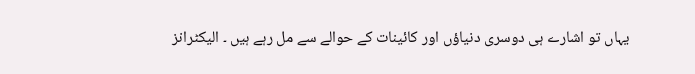یہاں تو اشارے ہی دوسری دنیاؤں اور کائینات کے حوالے سے مل رہے ہیں ۔ الیکٹرانز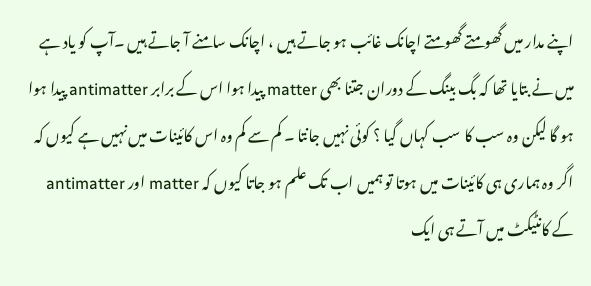اپنے مدار میں گھومتے گھومتے اچانک غائب ہو جاتے ہیں ، اچانک سامنے آ جاتے ہیں ۔آپ کو یاد ہے میں نے بتایا تھا کہ بگ بینگ کے دوران جتنا بھی matter پیدا ہوا اس کے برابر antimatter پیدا ہوا ہو گا لیکن وہ سب کا سب کہاں گیا ؟ کوئی نہیں جانتا ۔ کم سے کم وہ اس کائینات میں نہیں ہے کیوں کہ اگر وہ ہماری ہی کائینات میں ہوتا تو ہمیں اب تک علم ہو جاتا کیوں کہ matter اور antimatter کے کانٹیکٹ میں آتے ہی ایک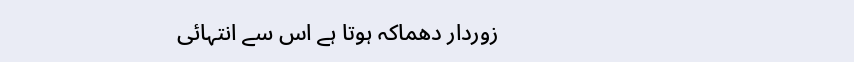زوردار دھماکہ ہوتا ہے اس سے انتہائی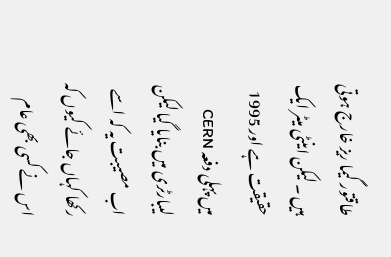طاقتور گیما ریز خارج ہوتی ہیں ۔ لیکن اینٹی میٹر ایک حقیقت ہے اور 1995 میں پہلی دفعہ CERN لیبارٹری میں بنایا گیا لیکن اب مصیبت یہ کہ اسے رکھا کہاں جائے کیوں کہ اس نے کسی بھی عام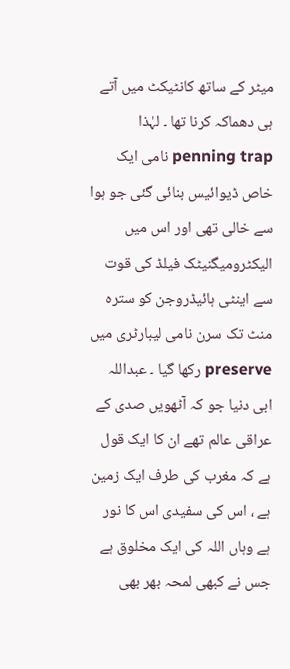میٹر کے ساتھ کانٹیکٹ میں آتے ہی دھماکہ کرنا تھا ۔ لہٰذا penning trap نامی ایک خاص ڈیوائیس بنائی گئی جو ہوا سے خالی تھی اور اس میں الیکٹرومیگنیٹک فیلڈ کی قوت سے اینٹی ہائیڈروجن کو سترہ منٹ تک سرن نامی لیبارٹری میں preserve رکھا گیا ۔ عبداللہ ابی دنیا جو کہ آٹھویں صدی کے عراقی عالم تھے ان کا ایک قول ہے کہ مغرب کی طرف ایک زمین ہے ، اس کی سفیدی اس کا نور ہے وہاں اللہ کی ایک مخلوق ہے جس نے کبھی لمحہ بھر بھی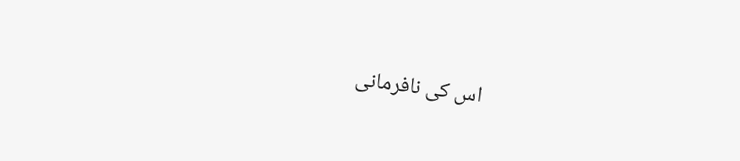اس کی نافرمانی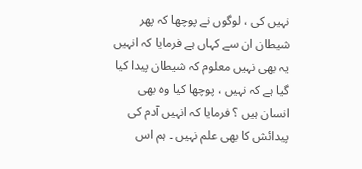نہیں کی ، لوگوں نے پوچھا کہ پھر شیطان ان سے کہاں ہے فرمایا کہ انہیں یہ بھی نہیں معلوم کہ شیطان پیدا کیا گیا ہے کہ نہیں ، پوچھا کیا وہ بھی انسان ہیں ؟ فرمایا کہ انہیں آدم کی پیدائش کا بھی علم نہیں ۔ ہم اس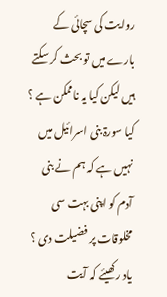روایت کی سچائی کے بارے میں تو بحث کر سکتے ہیں لیکن کیا یہ ناممکن ہے ؟ کیا سورۃ بنی اسرائیل میں نہیں ہے کہ ہم نے بنی آدم کو اپنی بہت سی مخلوقات پر فضیلت دی ؟
یاد رکھیئے کہ آیت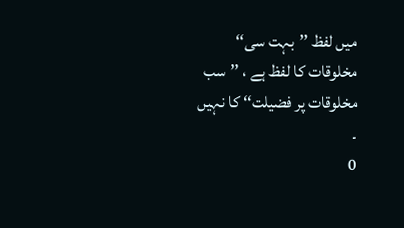میں لفظ ’’بہت سی‘‘ مخلوقات کا لفظ ہے ، ’’سب مخلوقات پر فضیلت‘‘ کا نہیں ۔
0